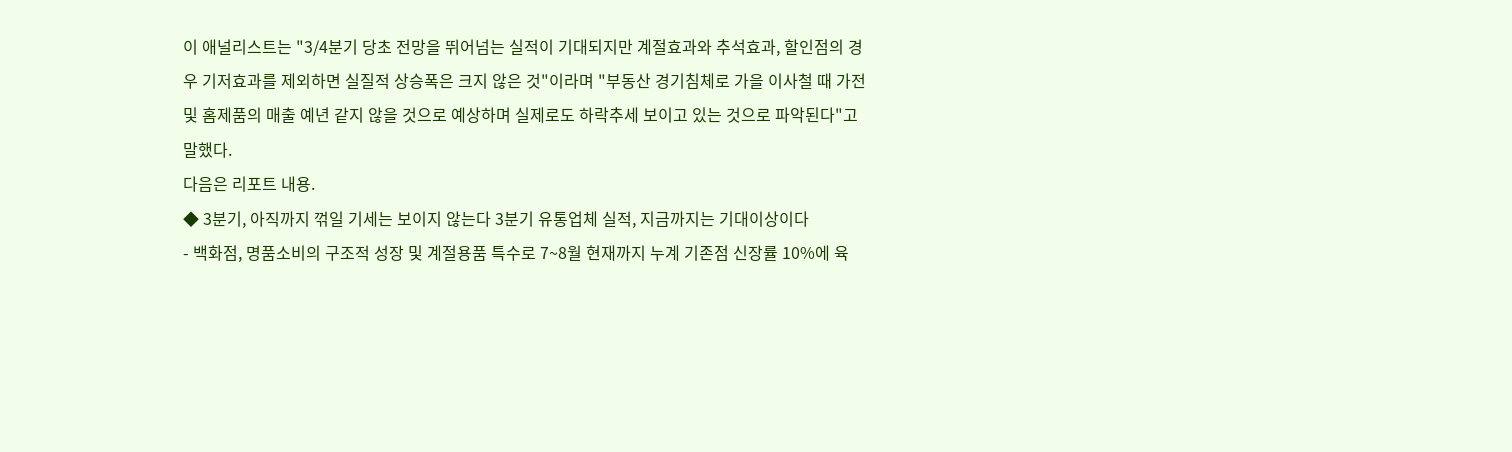이 애널리스트는 "3/4분기 당초 전망을 뛰어넘는 실적이 기대되지만 계절효과와 추석효과, 할인점의 경우 기저효과를 제외하면 실질적 상승폭은 크지 않은 것"이라며 "부동산 경기침체로 가을 이사철 때 가전 및 홈제품의 매출 예년 같지 않을 것으로 예상하며 실제로도 하락추세 보이고 있는 것으로 파악된다"고 말했다.
다음은 리포트 내용.
◆ 3분기, 아직까지 꺾일 기세는 보이지 않는다 3분기 유통업체 실적, 지금까지는 기대이상이다
- 백화점, 명품소비의 구조적 성장 및 계절용품 특수로 7~8월 현재까지 누계 기존점 신장률 10%에 육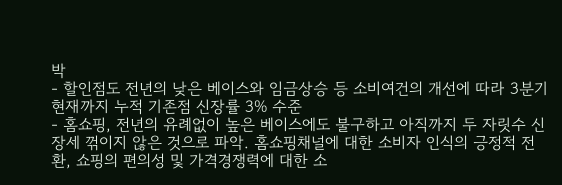박
- 할인점도 전년의 낮은 베이스와 임금상승 등 소비여건의 개선에 따라 3분기 현재까지 누적 기존점 신장률 3% 수준
- 홈쇼핑, 전년의 유례없이 높은 베이스에도 불구하고 아직까지 두 자릿수 신장세 꺾이지 않은 것으로 파악. 홈쇼핑채널에 대한 소비자 인식의 긍정적 전환, 쇼핑의 편의성 및 가격경쟁력에 대한 소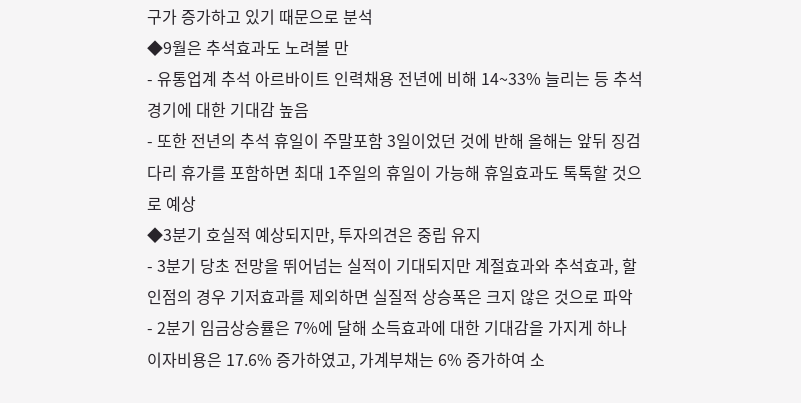구가 증가하고 있기 때문으로 분석
◆9월은 추석효과도 노려볼 만
- 유통업계 추석 아르바이트 인력채용 전년에 비해 14~33% 늘리는 등 추석경기에 대한 기대감 높음
- 또한 전년의 추석 휴일이 주말포함 3일이었던 것에 반해 올해는 앞뒤 징검다리 휴가를 포함하면 최대 1주일의 휴일이 가능해 휴일효과도 톡톡할 것으로 예상
◆3분기 호실적 예상되지만, 투자의견은 중립 유지
- 3분기 당초 전망을 뛰어넘는 실적이 기대되지만 계절효과와 추석효과, 할인점의 경우 기저효과를 제외하면 실질적 상승폭은 크지 않은 것으로 파악
- 2분기 임금상승률은 7%에 달해 소득효과에 대한 기대감을 가지게 하나 이자비용은 17.6% 증가하였고, 가계부채는 6% 증가하여 소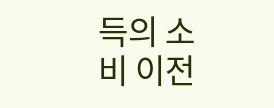득의 소비 이전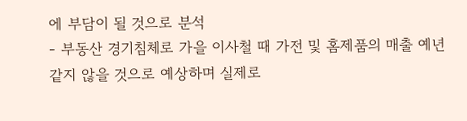에 부담이 될 것으로 분석
- 부동산 경기침체로 가을 이사철 때 가전 및 홈제품의 매출 예년 같지 않을 것으로 예상하며 실제로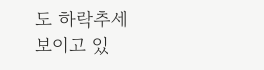도 하락추세 보이고 있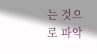는 것으로 파악